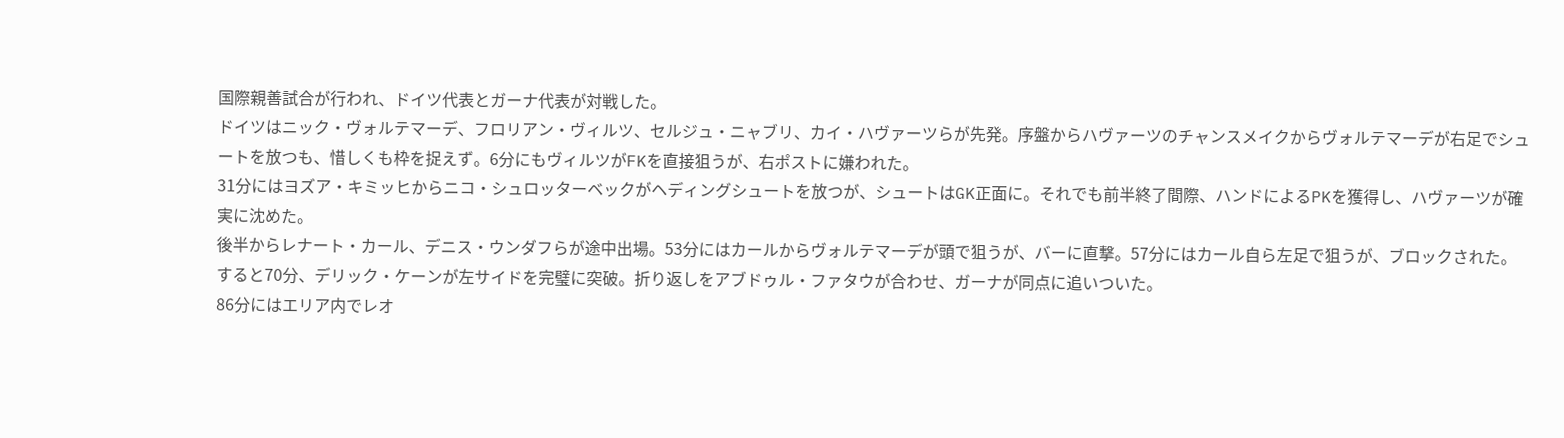国際親善試合が行われ、ドイツ代表とガーナ代表が対戦した。
ドイツはニック・ヴォルテマーデ、フロリアン・ヴィルツ、セルジュ・ニャブリ、カイ・ハヴァーツらが先発。序盤からハヴァーツのチャンスメイクからヴォルテマーデが右足でシュートを放つも、惜しくも枠を捉えず。6分にもヴィルツがFKを直接狙うが、右ポストに嫌われた。
31分にはヨズア・キミッヒからニコ・シュロッターベックがヘディングシュートを放つが、シュートはGK正面に。それでも前半終了間際、ハンドによるPKを獲得し、ハヴァーツが確実に沈めた。
後半からレナート・カール、デニス・ウンダフらが途中出場。53分にはカールからヴォルテマーデが頭で狙うが、バーに直撃。57分にはカール自ら左足で狙うが、ブロックされた。
すると70分、デリック・ケーンが左サイドを完璧に突破。折り返しをアブドゥル・ファタウが合わせ、ガーナが同点に追いついた。
86分にはエリア内でレオ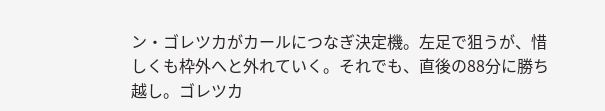ン・ゴレツカがカールにつなぎ決定機。左足で狙うが、惜しくも枠外へと外れていく。それでも、直後の88分に勝ち越し。ゴレツカ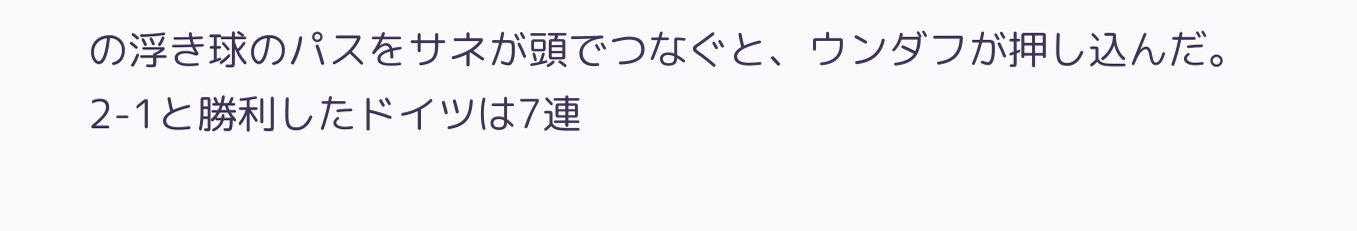の浮き球のパスをサネが頭でつなぐと、ウンダフが押し込んだ。
2-1と勝利したドイツは7連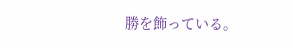勝を飾っている。